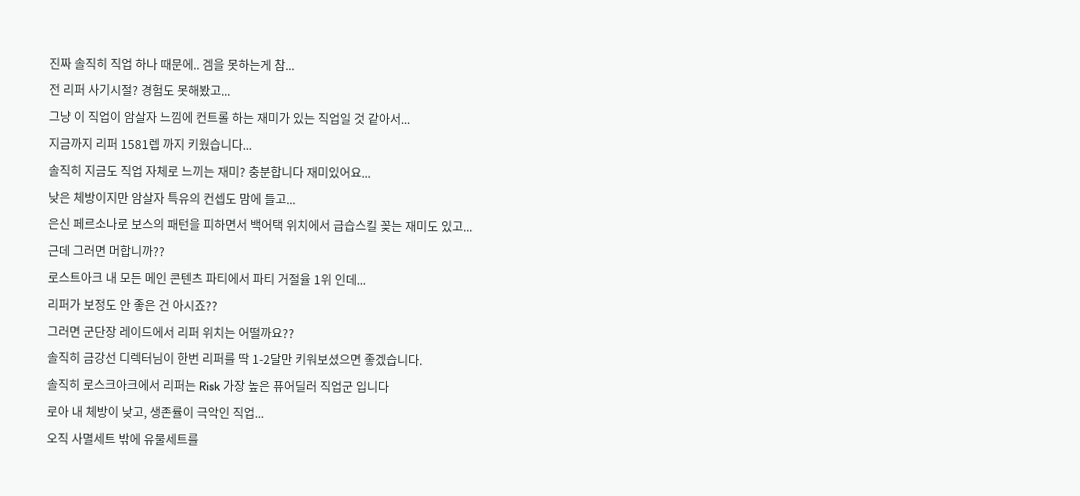진짜 솔직히 직업 하나 때문에.. 겜을 못하는게 참...
전 리퍼 사기시절? 경험도 못해봤고...
그냥 이 직업이 암살자 느낌에 컨트롤 하는 재미가 있는 직업일 것 같아서...
지금까지 리퍼 1581렙 까지 키웠습니다...
솔직히 지금도 직업 자체로 느끼는 재미? 충분합니다 재미있어요...
낮은 체방이지만 암살자 특유의 컨셉도 맘에 들고...
은신 페르소나로 보스의 패턴을 피하면서 백어택 위치에서 급습스킬 꽂는 재미도 있고...
근데 그러면 머합니까??
로스트아크 내 모든 메인 콘텐츠 파티에서 파티 거절율 1위 인데...
리퍼가 보정도 안 좋은 건 아시죠??
그러면 군단장 레이드에서 리퍼 위치는 어떨까요??
솔직히 금강선 디렉터님이 한번 리퍼를 딱 1-2달만 키워보셨으면 좋겠습니다.
솔직히 로스크아크에서 리퍼는 Risk 가장 높은 퓨어딜러 직업군 입니다
로아 내 체방이 낮고, 생존률이 극악인 직업...
오직 사멸세트 밖에 유물세트를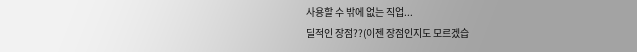사용할 수 밖에 없는 직업...
딜적인 장점??(이젠 장점인지도 모르겠습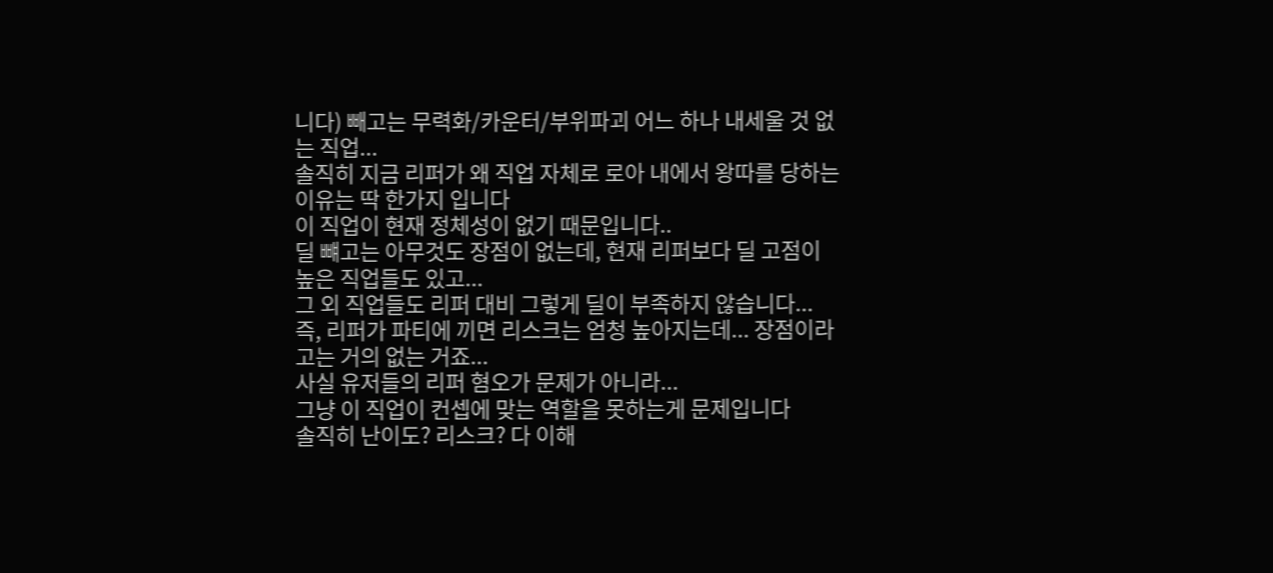니다) 빼고는 무력화/카운터/부위파괴 어느 하나 내세울 것 없는 직업...
솔직히 지금 리퍼가 왜 직업 자체로 로아 내에서 왕따를 당하는 이유는 딱 한가지 입니다
이 직업이 현재 정체성이 없기 때문입니다..
딜 뺴고는 아무것도 장점이 없는데, 현재 리퍼보다 딜 고점이 높은 직업들도 있고...
그 외 직업들도 리퍼 대비 그렇게 딜이 부족하지 않습니다...
즉, 리퍼가 파티에 끼면 리스크는 엄청 높아지는데... 장점이라고는 거의 없는 거죠...
사실 유저들의 리퍼 혐오가 문제가 아니라...
그냥 이 직업이 컨셉에 맞는 역할을 못하는게 문제입니다
솔직히 난이도? 리스크? 다 이해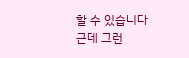할 수 있습니다
근데 그런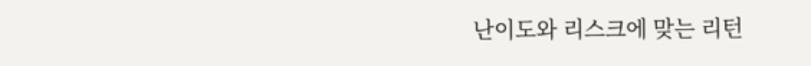난이도와 리스크에 맞는 리턴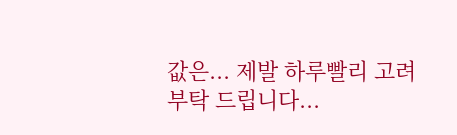값은... 제발 하루빨리 고려 부탁 드립니다...